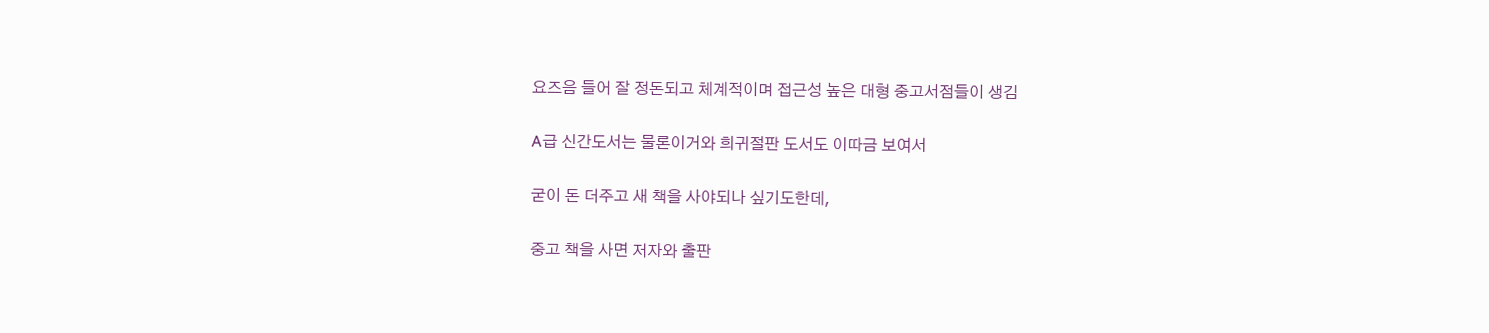요즈음 들어 잘 정돈되고 체계적이며 접근성 높은 대형 중고서점들이 생김

A급 신간도서는 물론이거와 희귀절판 도서도 이따금 보여서

굳이 돈 더주고 새 책을 사야되나 싶기도한데,

중고 책을 사면 저자와 출판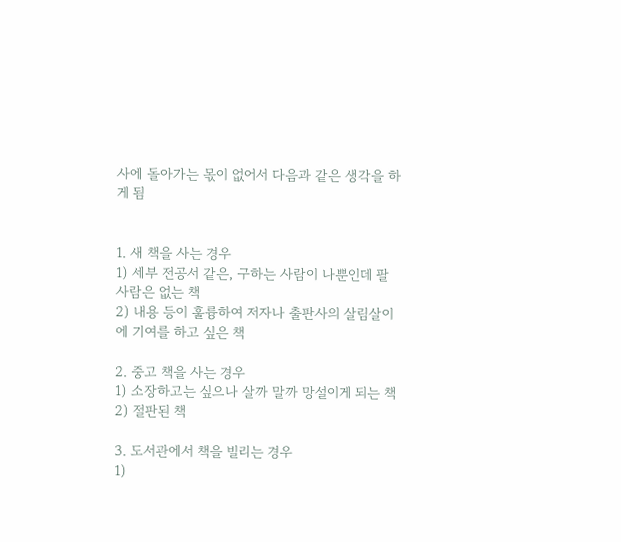사에 돌아가는 몫이 없어서 다음과 같은 생각을 하게 됨


1. 새 책을 사는 경우
1) 세부 전공서 같은, 구하는 사람이 나뿐인데 팔 사람은 없는 책
2) 내용 등이 훌륭하여 저자나 출판사의 살림살이에 기여를 하고 싶은 책

2. 중고 책을 사는 경우
1) 소장하고는 싶으나 살까 말까 망설이게 되는 책
2) 절판된 책

3. 도서관에서 책을 빌리는 경우
1)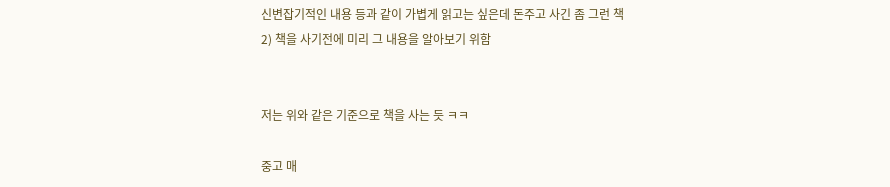신변잡기적인 내용 등과 같이 가볍게 읽고는 싶은데 돈주고 사긴 좀 그런 책
2) 책을 사기전에 미리 그 내용을 알아보기 위함


저는 위와 같은 기준으로 책을 사는 듯 ㅋㅋ

중고 매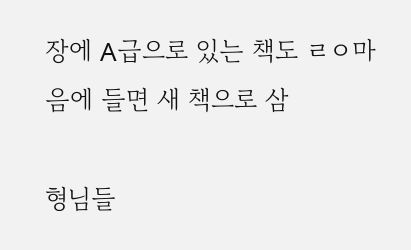장에 A급으로 있는 책도 ㄹㅇ마음에 들면 새 책으로 삼

형님들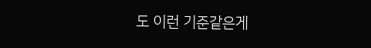도 이런 기준같은게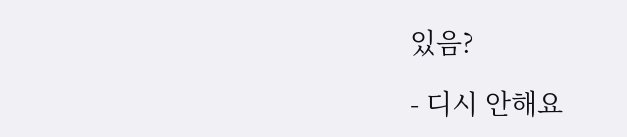있음?

- 디시 안해요